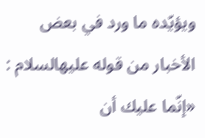ويؤيّده ما ورد في بعض الأخبار من قوله عليهالسلام : «إنّما عليك أن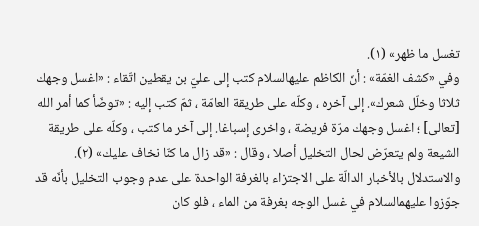تغسل ما ظهر» (١).
وفي «كشف الغمّة» : أنّ الكاظم عليهالسلام كتب إلى عليّ بن يقطين اتّقاء : «اغسل وجهك ثلاثا وخلّل شعرك». إلى آخره ، وكلّه على طريقة العامّة ، ثمّ كتب إليه : «توضّأ كما أمر الله [تعالى] ؛ اغسل وجهك مرّة فريضة ، واخرى إسباغا. إلى آخر ما كتب ، وكلّه على طريقة الشيعة ولم يتعرّض لحال التخليل أصلا ، وقال : «قد زال ما كنّا نخاف عليك» (٢).
والاستدلال بالأخبار الدالّة على الاجتزاء بالغرفة الواحدة على عدم وجوب التخليل بأنّه قد جوّزوا عليهمالسلام في غسل الوجه بغرفة من الماء ، فلو كان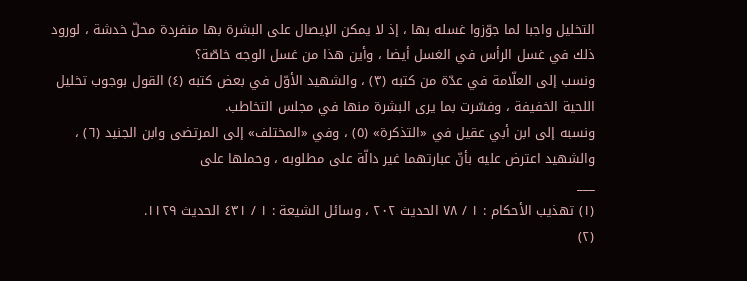التخليل واجبا لما جوّزوا غسله بها ، إذ لا يمكن الإيصال على البشرة بها منفردة محلّ خدشة ، لورود ذلك في غسل الرأس في الغسل أيضا ، وأين هذا من غسل الوجه خاصّة؟
ونسب إلى العلّامة في عدّة من كتبه (٣) ، والشهيد الأوّل في بعض كتبه (٤) القول بوجوب تخليل اللحية الخفيفة ، وفسّرت بما يرى البشرة منها في مجلس التخاطب.
ونسبه إلى ابن أبي عقيل في «التذكرة» (٥) ، وفي «المختلف» إلى المرتضى وابن الجنيد (٦) ، والشهيد اعترض عليه بأنّ عبارتهما غير دالّة على مطلوبه ، وحملها على
___
(١) تهذيب الأحكام : ١ / ٧٨ الحديث ٢٠٢ ، وسائل الشيعة : ١ / ٤٣١ الحديث ١١٢٩.
(٢)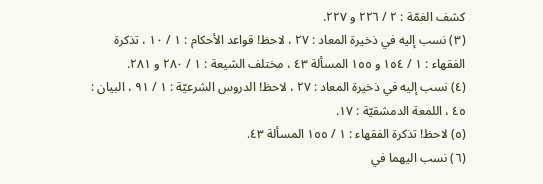كشف الغمّة : ٢ / ٢٢٦ و ٢٢٧.
(٣) نسب إليه في ذخيرة المعاد : ٢٧ ، لاحظ! قواعد الأحكام : ١ / ١٠ ، تذكرة الفقهاء : ١ / ١٥٤ و ١٥٥ المسألة ٤٣ ، مختلف الشيعة : ١ / ٢٨٠ و ٢٨١.
(٤) نسب إليه في ذخيرة المعاد : ٢٧ ، لاحظ! الدروس الشرعيّة : ١ / ٩١ ، البيان : ٤٥ ، اللمعة الدمشقيّة : ١٧.
(٥) لاحظ! تذكرة الفقهاء : ١ / ١٥٥ المسألة ٤٣.
(٦) نسب اليهما في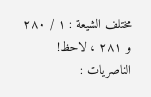مختلف الشيعة : ١ / ٢٨٠ و ٢٨١ ، لاحظ! الناصريات :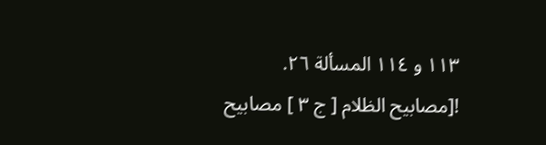١١٣ و ١١٤ المسألة ٢٦.
![مصابيح الظلام [ ج ٣ ] مصابيح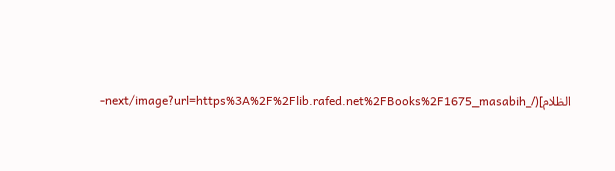الظلام](/_next/image?url=https%3A%2F%2Flib.rafed.net%2FBooks%2F1675_masabih-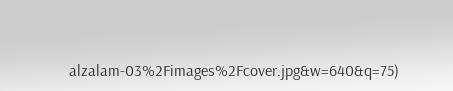alzalam-03%2Fimages%2Fcover.jpg&w=640&q=75)